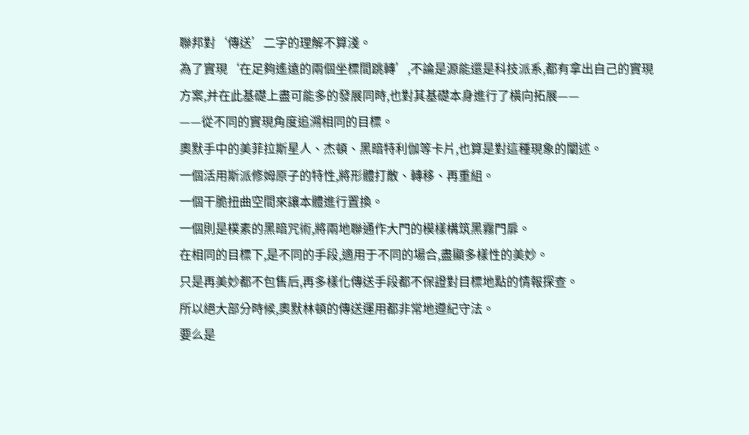聯邦對‘傳送’二字的理解不算淺。
為了實現‘在足夠遙遠的兩個坐標間跳轉’,不論是源能還是科技派系,都有拿出自己的實現方案,并在此基礎上盡可能多的發展同時,也對其基礎本身進行了橫向拓展——
——從不同的實現角度追溯相同的目標。
奧默手中的美菲拉斯星人、杰頓、黑暗特利伽等卡片,也算是對這種現象的闡述。
一個活用斯派修姆原子的特性,將形體打散、轉移、再重組。
一個干脆扭曲空間來讓本體進行置換。
一個則是樸素的黑暗咒術,將兩地聯通作大門的模樣構筑黑霧門扉。
在相同的目標下,是不同的手段,適用于不同的場合,盡顯多樣性的美妙。
只是再美妙都不包售后,再多樣化傳送手段都不保證對目標地點的情報探查。
所以絕大部分時候,奧默林頓的傳送運用都非常地遵紀守法。
要么是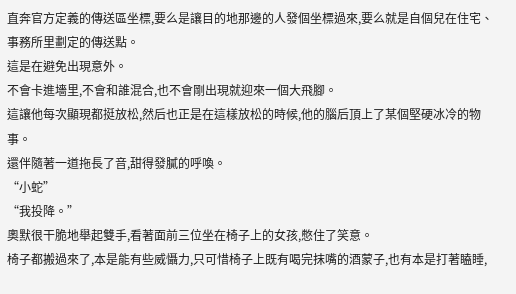直奔官方定義的傳送區坐標,要么是讓目的地那邊的人發個坐標過來,要么就是自個兒在住宅、事務所里劃定的傳送點。
這是在避免出現意外。
不會卡進墻里,不會和誰混合,也不會剛出現就迎來一個大飛腳。
這讓他每次顯現都挺放松,然后也正是在這樣放松的時候,他的腦后頂上了某個堅硬冰冷的物事。
還伴隨著一道拖長了音,甜得發膩的呼喚。
“小蛇”
“我投降。”
奧默很干脆地舉起雙手,看著面前三位坐在椅子上的女孩,憋住了笑意。
椅子都搬過來了,本是能有些威懾力,只可惜椅子上既有喝完抹嘴的酒蒙子,也有本是打著瞌睡,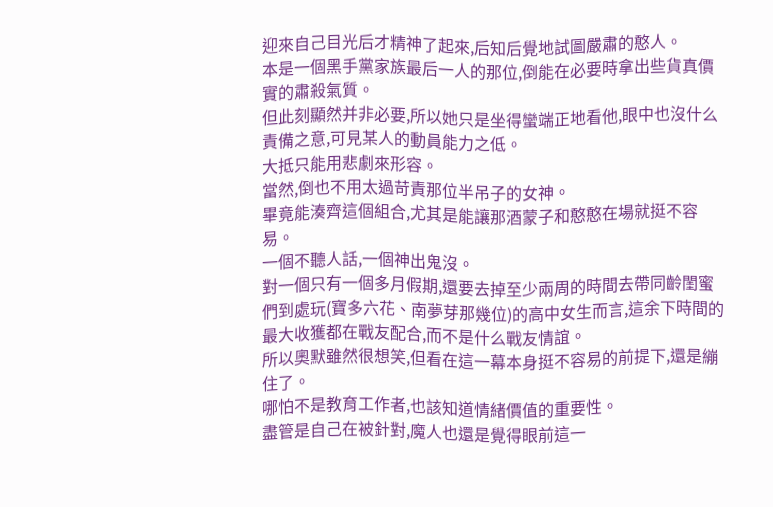迎來自己目光后才精神了起來,后知后覺地試圖嚴肅的憨人。
本是一個黑手黨家族最后一人的那位,倒能在必要時拿出些貨真價實的肅殺氣質。
但此刻顯然并非必要,所以她只是坐得蠻端正地看他,眼中也沒什么責備之意,可見某人的動員能力之低。
大抵只能用悲劇來形容。
當然,倒也不用太過苛責那位半吊子的女神。
畢竟能湊齊這個組合,尤其是能讓那酒蒙子和憨憨在場就挺不容易。
一個不聽人話,一個神出鬼沒。
對一個只有一個多月假期,還要去掉至少兩周的時間去帶同齡閨蜜們到處玩(寶多六花、南夢芽那幾位)的高中女生而言,這余下時間的最大收獲都在戰友配合,而不是什么戰友情誼。
所以奧默雖然很想笑,但看在這一幕本身挺不容易的前提下,還是繃住了。
哪怕不是教育工作者,也該知道情緒價值的重要性。
盡管是自己在被針對,魔人也還是覺得眼前這一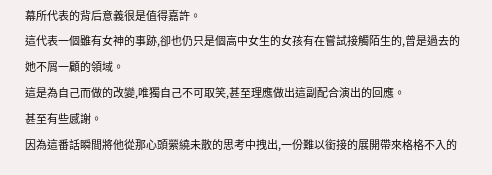幕所代表的背后意義很是值得嘉許。
這代表一個雖有女神的事跡,卻也仍只是個高中女生的女孩有在嘗試接觸陌生的,曾是過去的她不屑一顧的領域。
這是為自己而做的改變,唯獨自己不可取笑,甚至理應做出這副配合演出的回應。
甚至有些感謝。
因為這番話瞬間將他從那心頭縈繞未散的思考中拽出,一份難以銜接的展開帶來格格不入的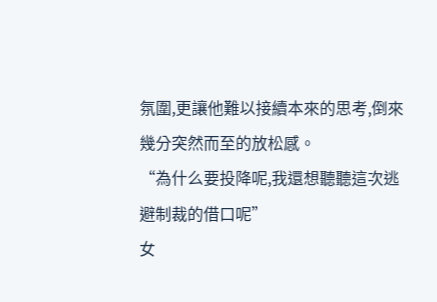氛圍,更讓他難以接續本來的思考,倒來幾分突然而至的放松感。
“為什么要投降呢,我還想聽聽這次逃避制裁的借口呢”
女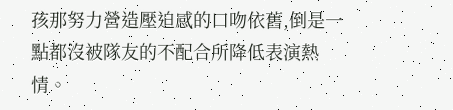孩那努力營造壓迫感的口吻依舊,倒是一點都沒被隊友的不配合所降低表演熱情。